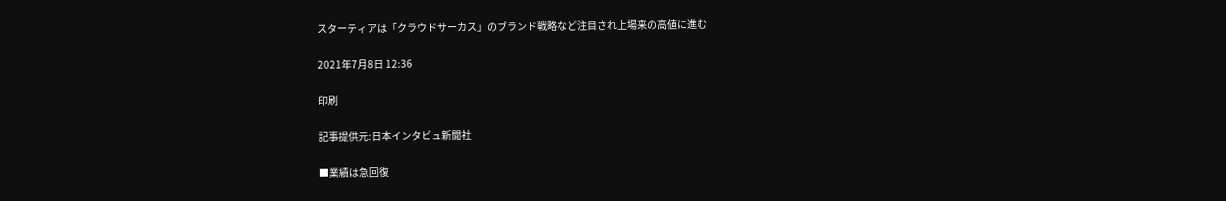スターティアは「クラウドサーカス」のブランド戦略など注目され上場来の高値に進む

2021年7月8日 12:36

印刷

記事提供元:日本インタビュ新聞社

■業績は急回復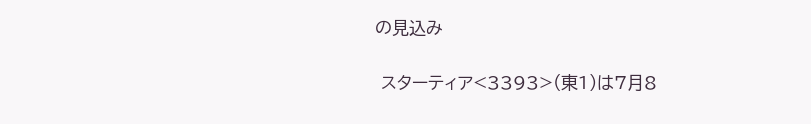の見込み

 スターティア<3393>(東1)は7月8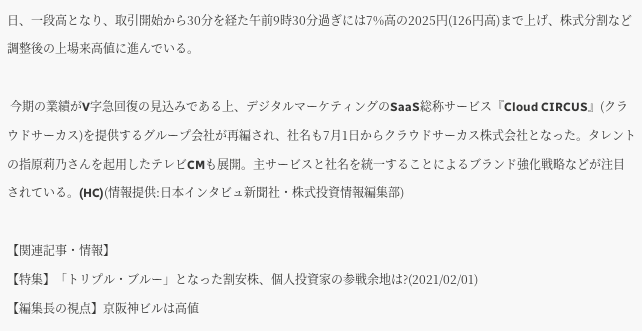日、一段高となり、取引開始から30分を経た午前9時30分過ぎには7%高の2025円(126円高)まで上げ、株式分割など調整後の上場来高値に進んでいる。

 今期の業績がV字急回復の見込みである上、デジタルマーケティングのSaaS総称サービス『Cloud CIRCUS』(クラウドサーカス)を提供するグループ会社が再編され、社名も7月1日からクラウドサーカス株式会社となった。タレントの指原莉乃さんを起用したテレビCMも展開。主サービスと社名を統一することによるブランド強化戦略などが注目されている。(HC)(情報提供:日本インタビュ新聞社・株式投資情報編集部)

【関連記事・情報】
【特集】「トリプル・ブルー」となった割安株、個人投資家の参戦余地は?(2021/02/01)
【編集長の視点】京阪神ビルは高値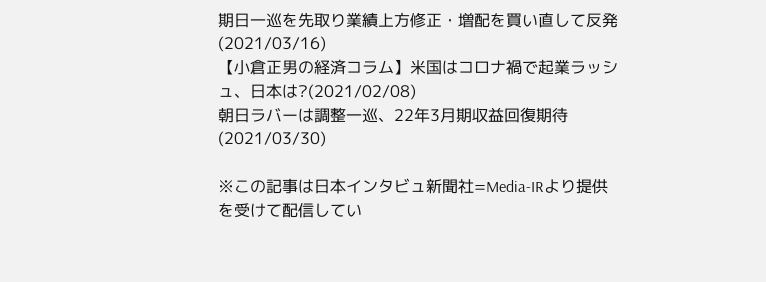期日一巡を先取り業績上方修正・増配を買い直して反発(2021/03/16)
【小倉正男の経済コラム】米国はコロナ禍で起業ラッシュ、日本は?(2021/02/08)
朝日ラバーは調整一巡、22年3月期収益回復期待(2021/03/30)

※この記事は日本インタビュ新聞社=Media-IRより提供を受けて配信してい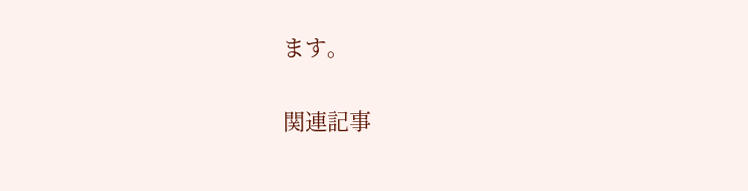ます。

関連記事